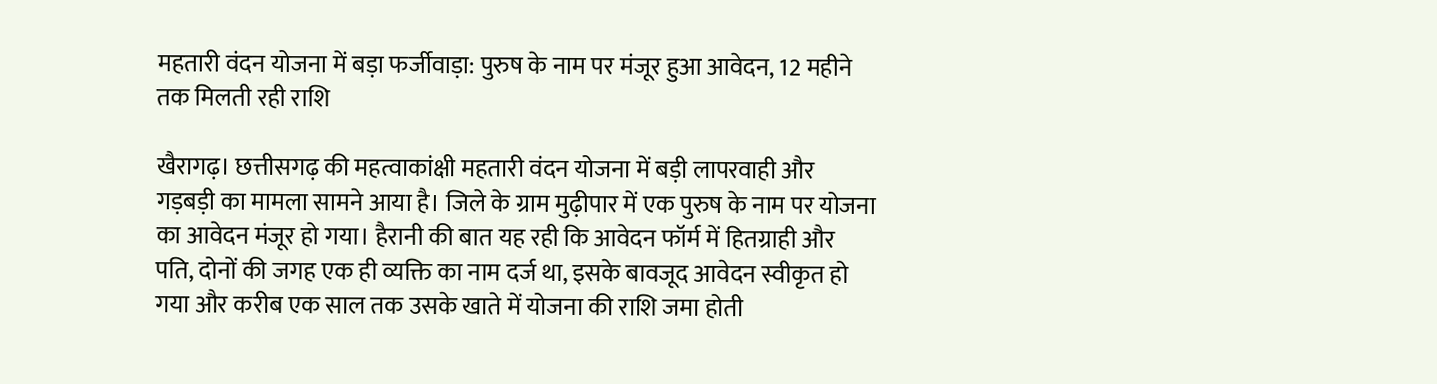महतारी वंदन योजना में बड़ा फर्जीवाड़ा: पुरुष के नाम पर मंजूर हुआ आवेदन, 12 महीने तक मिलती रही राशि

खैरागढ़। छत्तीसगढ़ की महत्वाकांक्षी महतारी वंदन योजना में बड़ी लापरवाही और गड़बड़ी का मामला सामने आया है। जिले के ग्राम मुढ़ीपार में एक पुरुष के नाम पर योजना का आवेदन मंजूर हो गया। हैरानी की बात यह रही कि आवेदन फॉर्म में हितग्राही और पति, दोनों की जगह एक ही व्यक्ति का नाम दर्ज था, इसके बावजूद आवेदन स्वीकृत हो गया और करीब एक साल तक उसके खाते में योजना की राशि जमा होती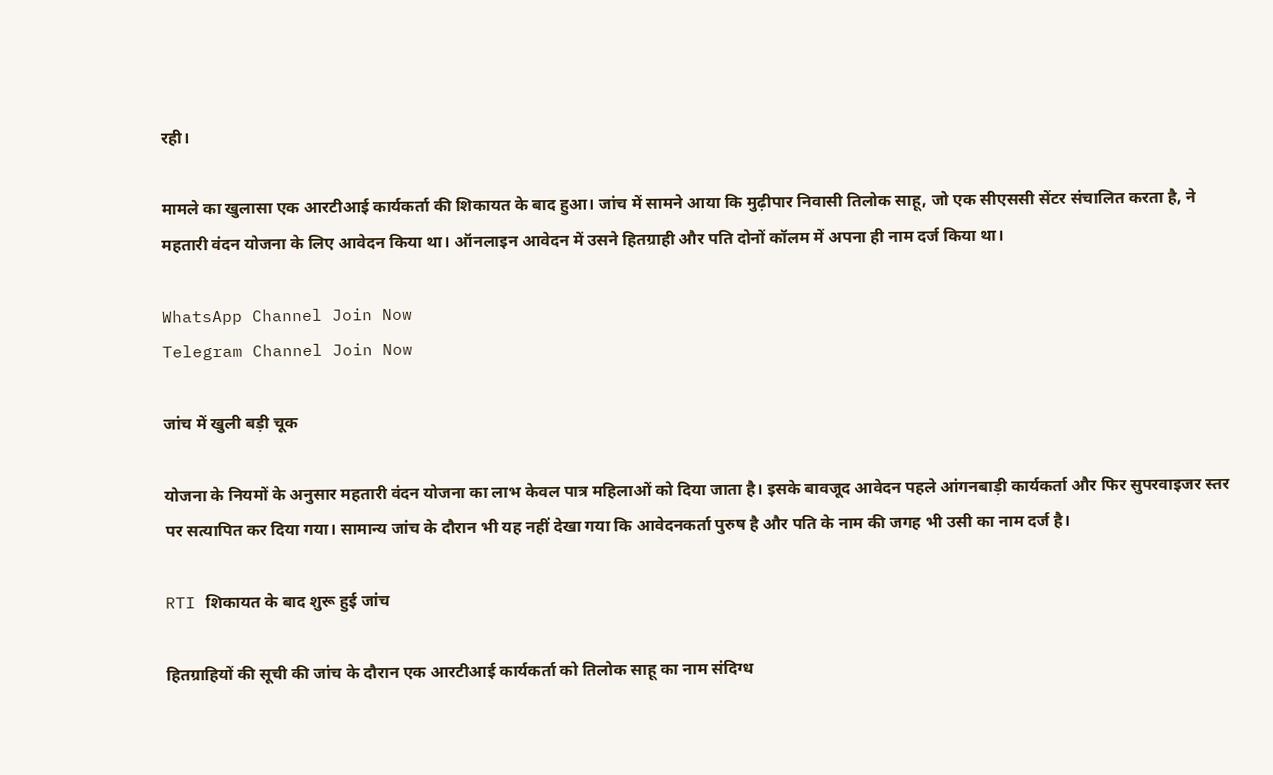रही।

मामले का खुलासा एक आरटीआई कार्यकर्ता की शिकायत के बाद हुआ। जांच में सामने आया कि मुढ़ीपार निवासी तिलोक साहू, जो एक सीएससी सेंटर संचालित करता है, ने महतारी वंदन योजना के लिए आवेदन किया था। ऑनलाइन आवेदन में उसने हितग्राही और पति दोनों कॉलम में अपना ही नाम दर्ज किया था।

WhatsApp Channel Join Now
Telegram Channel Join Now

जांच में खुली बड़ी चूक

योजना के नियमों के अनुसार महतारी वंदन योजना का लाभ केवल पात्र महिलाओं को दिया जाता है। इसके बावजूद आवेदन पहले आंगनबाड़ी कार्यकर्ता और फिर सुपरवाइजर स्तर पर सत्यापित कर दिया गया। सामान्य जांच के दौरान भी यह नहीं देखा गया कि आवेदनकर्ता पुरुष है और पति के नाम की जगह भी उसी का नाम दर्ज है।

RTI शिकायत के बाद शुरू हुई जांच

हितग्राहियों की सूची की जांच के दौरान एक आरटीआई कार्यकर्ता को तिलोक साहू का नाम संदिग्ध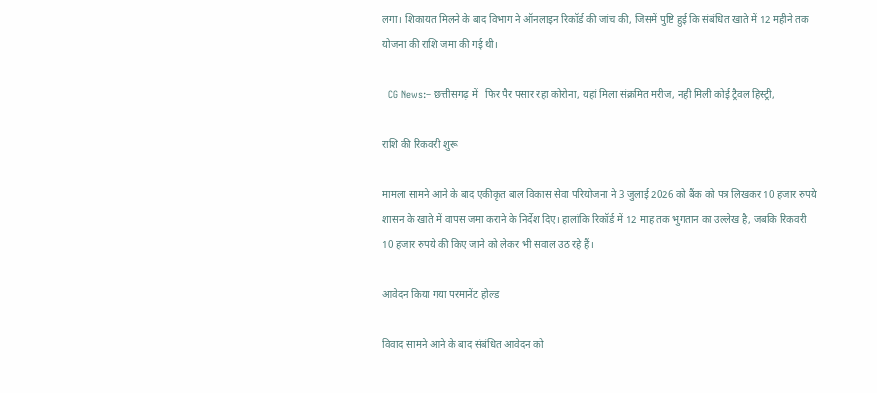लगा। शिकायत मिलने के बाद विभाग ने ऑनलाइन रिकॉर्ड की जांच की, जिसमें पुष्टि हुई कि संबंधित खाते में 12 महीने तक योजना की राशि जमा की गई थी।

  CG News:– छत्तीसगढ़ में   फिर पैर पसार रहा कोरोना, यहां मिला संक्रमित मरीज, नही मिली कोई ट्रैवल हिस्ट्री,

राशि की रिकवरी शुरू

मामला सामने आने के बाद एकीकृत बाल विकास सेवा परियोजना ने 3 जुलाई 2026 को बैंक को पत्र लिखकर 10 हजार रुपये शासन के खाते में वापस जमा कराने के निर्देश दिए। हालांकि रिकॉर्ड में 12 माह तक भुगतान का उल्लेख है, जबकि रिकवरी 10 हजार रुपये की किए जाने को लेकर भी सवाल उठ रहे हैं।

आवेदन किया गया परमानेंट होल्ड

विवाद सामने आने के बाद संबंधित आवेदन को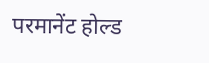परमानेंट होल्ड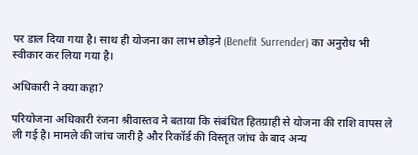पर डाल दिया गया है। साथ ही योजना का लाभ छोड़ने (Benefit Surrender) का अनुरोध भी स्वीकार कर लिया गया है।

अधिकारी ने क्या कहा?

परियोजना अधिकारी रंजना श्रीवास्तव ने बताया कि संबंधित हितग्राही से योजना की राशि वापस ले ली गई है। मामले की जांच जारी है और रिकॉर्ड की विस्तृत जांच के बाद अन्य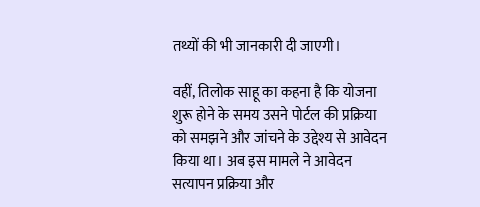तथ्यों की भी जानकारी दी जाएगी।

वहीं, तिलोक साहू का कहना है कि योजना शुरू होने के समय उसने पोर्टल की प्रक्रिया को समझने और जांचने के उद्देश्य से आवेदन किया था। अब इस मामले ने आवेदन सत्यापन प्रक्रिया और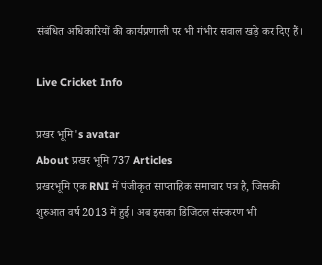संबंधित अधिकारियों की कार्यप्रणाली पर भी गंभीर सवाल खड़े कर दिए हैं।

Live Cricket Info

प्रखर भूमि's avatar
About प्रखर भूमि 737 Articles
प्रखरभूमि एक RNI में पंजीकृत साप्ताहिक समाचार पत्र है, जिसकी शुरुआत वर्ष 2013 में हुई। अब इसका डिजिटल संस्करण भी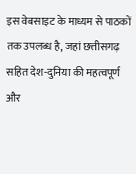इस वेबसाइट के माध्यम से पाठकों तक उपलब्ध है, जहां छत्तीसगढ़ सहित देश-दुनिया की महत्वपूर्ण और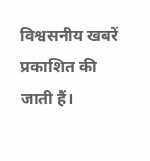विश्वसनीय खबरें प्रकाशित की जाती हैं।